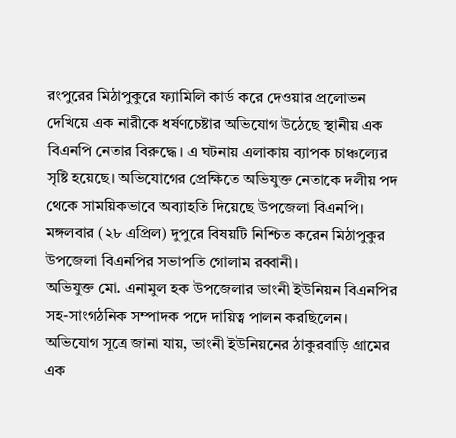রংপুরের মিঠাপুকুরে ফ্যামিলি কার্ড করে দেওয়ার প্রলোভন দেখিয়ে এক নারীকে ধর্ষণচেষ্টার অভিযোগ উঠেছে স্থানীয় এক বিএনপি নেতার বিরুদ্ধে। এ ঘটনায় এলাকায় ব্যাপক চাঞ্চল্যের সৃষ্টি হয়েছে। অভিযোগের প্রেক্ষিতে অভিযুক্ত নেতাকে দলীয় পদ থেকে সাময়িকভাবে অব্যাহতি দিয়েছে উপজেলা বিএনপি।
মঙ্গলবার (২৮ এপ্রিল) দুপুরে বিষয়টি নিশ্চিত করেন মিঠাপুকুর উপজেলা বিএনপির সভাপতি গোলাম রব্বানী।
অভিযুক্ত মো. এনামুল হক উপজেলার ভাংনী ইউনিয়ন বিএনপির সহ-সাংগঠনিক সম্পাদক পদে দায়িত্ব পালন করছিলেন।
অভিযোগ সূত্রে জানা যায়, ভাংনী ইউনিয়নের ঠাকুরবাড়ি গ্রামের এক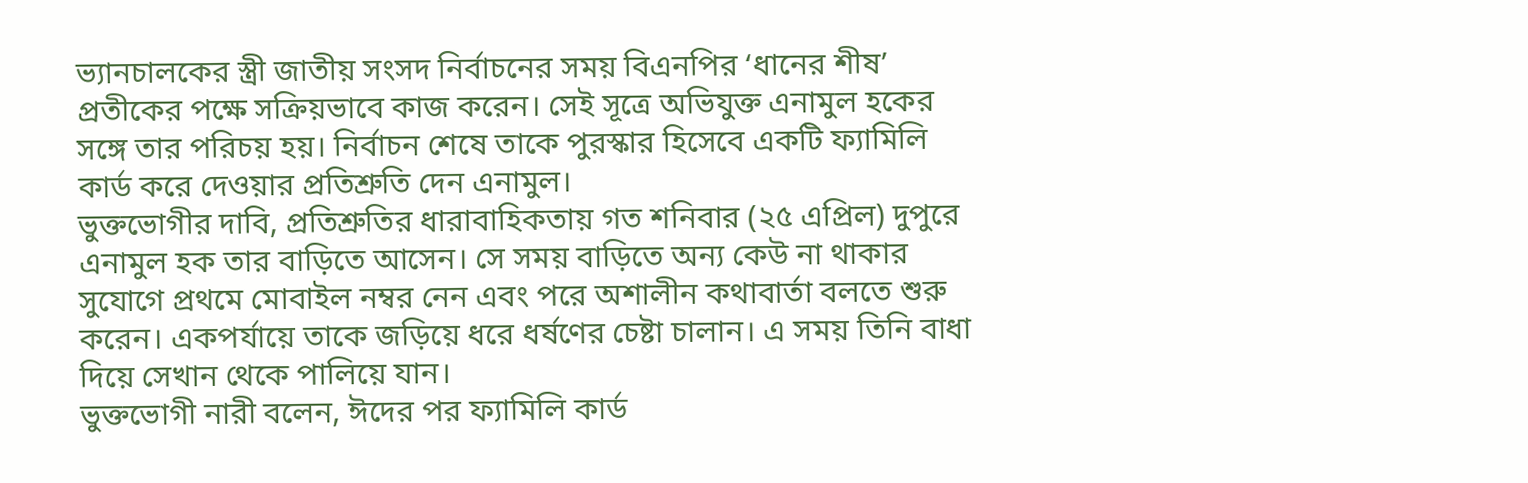ভ্যানচালকের স্ত্রী জাতীয় সংসদ নির্বাচনের সময় বিএনপির ‘ধানের শীষ’ প্রতীকের পক্ষে সক্রিয়ভাবে কাজ করেন। সেই সূত্রে অভিযুক্ত এনামুল হকের সঙ্গে তার পরিচয় হয়। নির্বাচন শেষে তাকে পুরস্কার হিসেবে একটি ফ্যামিলি কার্ড করে দেওয়ার প্রতিশ্রুতি দেন এনামুল।
ভুক্তভোগীর দাবি, প্রতিশ্রুতির ধারাবাহিকতায় গত শনিবার (২৫ এপ্রিল) দুপুরে এনামুল হক তার বাড়িতে আসেন। সে সময় বাড়িতে অন্য কেউ না থাকার সুযোগে প্রথমে মোবাইল নম্বর নেন এবং পরে অশালীন কথাবার্তা বলতে শুরু করেন। একপর্যায়ে তাকে জড়িয়ে ধরে ধর্ষণের চেষ্টা চালান। এ সময় তিনি বাধা দিয়ে সেখান থেকে পালিয়ে যান।
ভুক্তভোগী নারী বলেন, ঈদের পর ফ্যামিলি কার্ড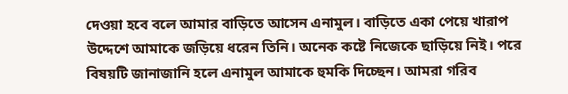দেওয়া হবে বলে আমার বাড়িতে আসেন এনামুল। বাড়িতে একা পেয়ে খারাপ উদ্দেশে আমাকে জড়িয়ে ধরেন তিনি। অনেক কষ্টে নিজেকে ছাড়িয়ে নিই। পরে বিষয়টি জানাজানি হলে এনামুল আমাকে হুমকি দিচ্ছেন। আমরা গরিব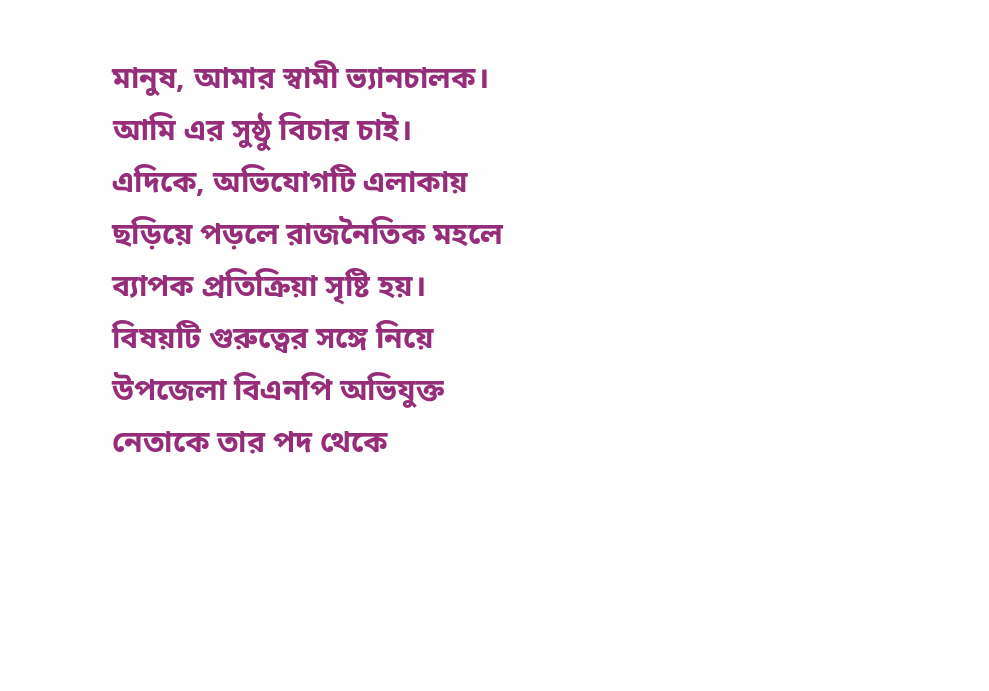মানুষ, আমার স্বামী ভ্যানচালক।
আমি এর সুষ্ঠু বিচার চাই।
এদিকে, অভিযোগটি এলাকায় ছড়িয়ে পড়লে রাজনৈতিক মহলে ব্যাপক প্রতিক্রিয়া সৃষ্টি হয়। বিষয়টি গুরুত্বের সঙ্গে নিয়ে উপজেলা বিএনপি অভিযুক্ত নেতাকে তার পদ থেকে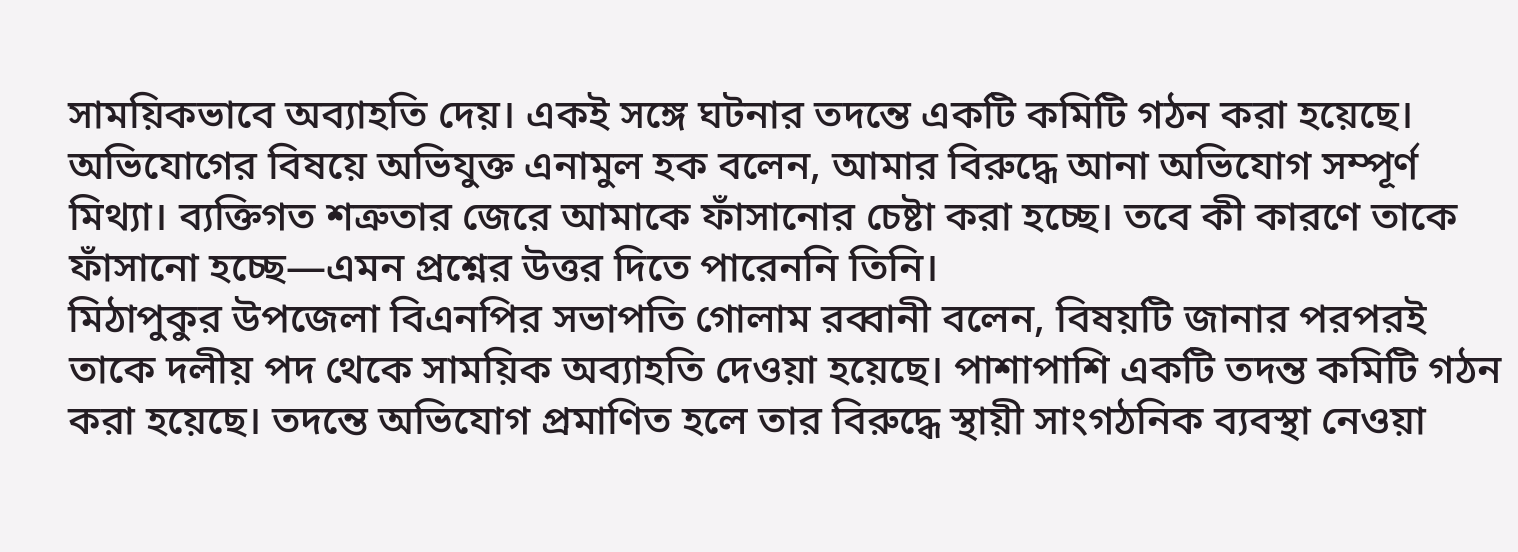সাময়িকভাবে অব্যাহতি দেয়। একই সঙ্গে ঘটনার তদন্তে একটি কমিটি গঠন করা হয়েছে।
অভিযোগের বিষয়ে অভিযুক্ত এনামুল হক বলেন, আমার বিরুদ্ধে আনা অভিযোগ সম্পূর্ণ মিথ্যা। ব্যক্তিগত শত্রুতার জেরে আমাকে ফাঁসানোর চেষ্টা করা হচ্ছে। তবে কী কারণে তাকে ফাঁসানো হচ্ছে—এমন প্রশ্নের উত্তর দিতে পারেননি তিনি।
মিঠাপুকুর উপজেলা বিএনপির সভাপতি গোলাম রব্বানী বলেন, বিষয়টি জানার পরপরই তাকে দলীয় পদ থেকে সাময়িক অব্যাহতি দেওয়া হয়েছে। পাশাপাশি একটি তদন্ত কমিটি গঠন করা হয়েছে। তদন্তে অভিযোগ প্রমাণিত হলে তার বিরুদ্ধে স্থায়ী সাংগঠনিক ব্যবস্থা নেওয়া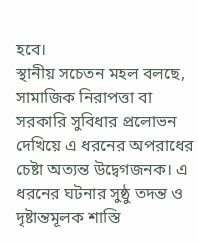হবে।
স্থানীয় সচেতন মহল বলছে, সামাজিক নিরাপত্তা বা সরকারি সুবিধার প্রলোভন দেখিয়ে এ ধরনের অপরাধের চেষ্টা অত্যন্ত উদ্বেগজনক। এ ধরনের ঘটনার সুষ্ঠু তদন্ত ও দৃষ্টান্তমূলক শাস্তি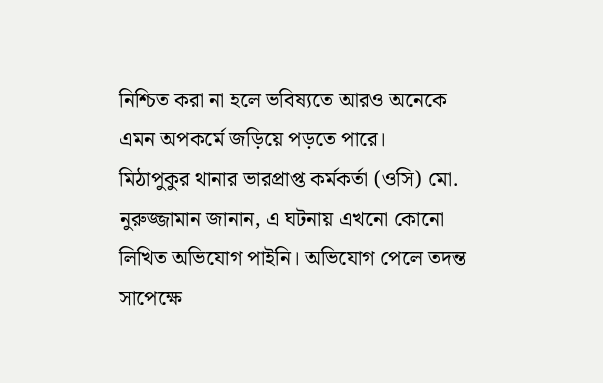নিশ্চিত করা না হলে ভবিষ্যতে আরও অনেকে এমন অপকর্মে জড়িয়ে পড়তে পারে।
মিঠাপুকুর থানার ভারপ্রাপ্ত কর্মকর্তা (ওসি) মো. নুরুজ্জামান জানান, এ ঘটনায় এখনো কোনো লিখিত অভিযোগ পাইনি। অভিযোগ পেলে তদন্ত সাপেক্ষে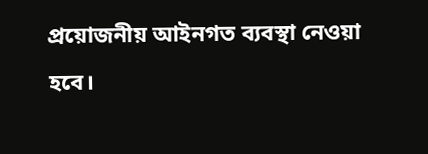প্রয়োজনীয় আইনগত ব্যবস্থা নেওয়া হবে।